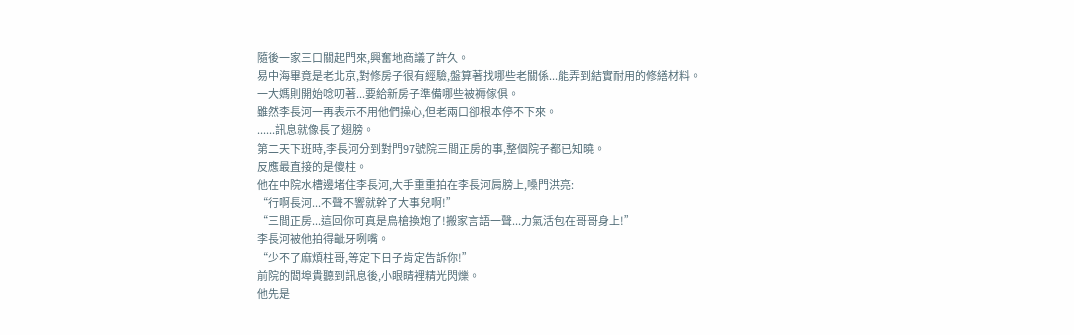隨後一家三口關起門來,興奮地商議了許久。
易中海畢竟是老北京,對修房子很有經驗,盤算著找哪些老關係...能弄到結實耐用的修繕材料。
一大媽則開始唸叨著...要給新房子準備哪些被褥傢俱。
雖然李長河一再表示不用他們操心,但老兩口卻根本停不下來。
......訊息就像長了翅膀。
第二天下班時,李長河分到對門97號院三間正房的事,整個院子都已知曉。
反應最直接的是傻柱。
他在中院水槽邊堵住李長河,大手重重拍在李長河肩膀上,嗓門洪亮:
“行啊長河...不聲不響就幹了大事兒啊!”
“三間正房...這回你可真是鳥槍換炮了!搬家言語一聲...力氣活包在哥哥身上!”
李長河被他拍得齜牙咧嘴。
“少不了麻煩柱哥,等定下日子肯定告訴你!”
前院的閻埠貴聽到訊息後,小眼睛裡精光閃爍。
他先是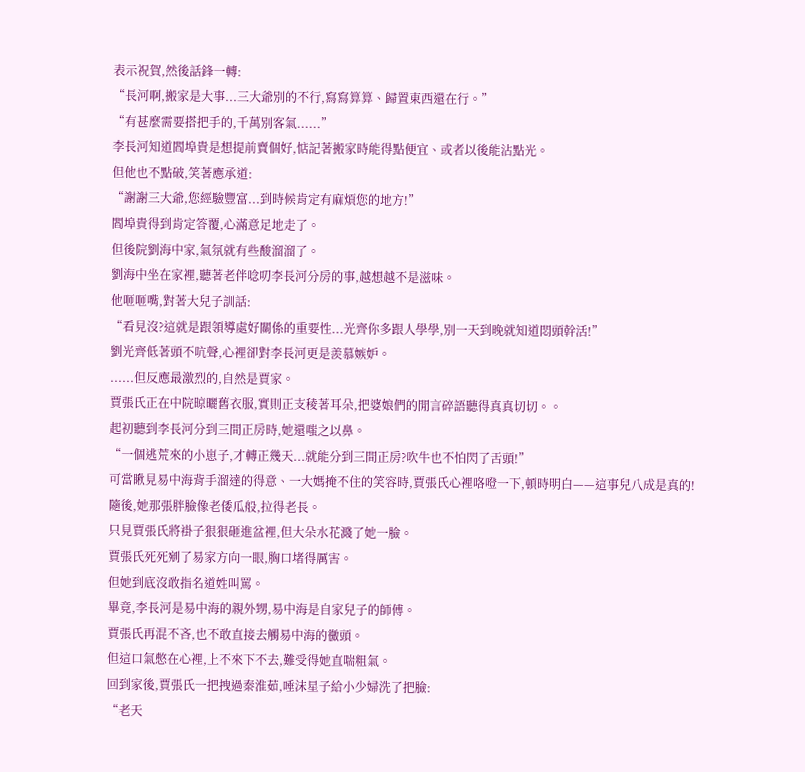表示祝賀,然後話鋒一轉:
“長河啊,搬家是大事...三大爺別的不行,寫寫算算、歸置東西還在行。”
“有甚麼需要搭把手的,千萬別客氣......”
李長河知道閻埠貴是想提前賣個好,惦記著搬家時能得點便宜、或者以後能沾點光。
但他也不點破,笑著應承道:
“謝謝三大爺,您經驗豐富...到時候肯定有麻煩您的地方!”
閻埠貴得到肯定答覆,心滿意足地走了。
但後院劉海中家,氣氛就有些酸溜溜了。
劉海中坐在家裡,聽著老伴唸叨李長河分房的事,越想越不是滋味。
他咂咂嘴,對著大兒子訓話:
“看見沒?這就是跟領導處好關係的重要性...光齊你多跟人學學,別一天到晚就知道悶頭幹活!”
劉光齊低著頭不吭聲,心裡卻對李長河更是羨慕嫉妒。
......但反應最激烈的,自然是賈家。
賈張氏正在中院晾曬舊衣服,實則正支稜著耳朵,把婆娘們的閒言碎語聽得真真切切。。
起初聽到李長河分到三間正房時,她還嗤之以鼻。
“一個逃荒來的小崽子,才轉正幾天...就能分到三間正房?吹牛也不怕閃了舌頭!”
可當瞅見易中海背手溜達的得意、一大媽掩不住的笑容時,賈張氏心裡咯噔一下,頓時明白——這事兒八成是真的!
隨後,她那張胖臉像老倭瓜般,拉得老長。
只見賈張氏將褂子狠狠砸進盆裡,但大朵水花濺了她一臉。
賈張氏死死剜了易家方向一眼,胸口堵得厲害。
但她到底沒敢指名道姓叫罵。
畢竟,李長河是易中海的親外甥,易中海是自家兒子的師傅。
賈張氏再混不吝,也不敢直接去觸易中海的黴頭。
但這口氣憋在心裡,上不來下不去,難受得她直喘粗氣。
回到家後,賈張氏一把拽過秦淮茹,唾沫星子給小少婦洗了把臉:
“老天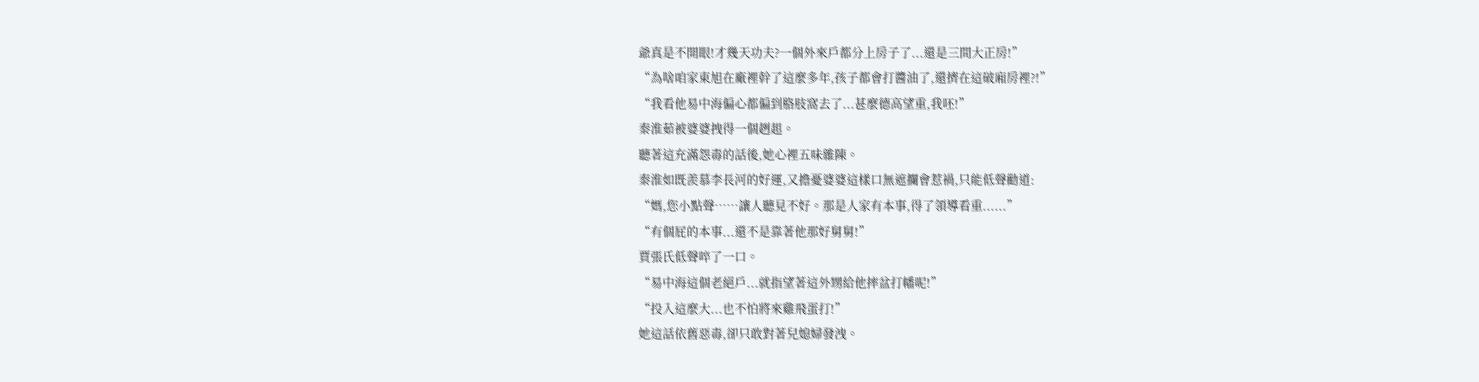爺真是不開眼!才幾天功夫?一個外來戶都分上房子了...還是三間大正房!”
“為啥咱家東旭在廠裡幹了這麼多年,孩子都會打醬油了,還擠在這破廂房裡?!”
“我看他易中海偏心都偏到胳肢窩去了...甚麼德高望重,我呸!”
秦淮茹被婆婆拽得一個趔趄。
聽著這充滿怨毒的話後,她心裡五味雜陳。
秦淮如既羨慕李長河的好運,又擔憂婆婆這樣口無遮攔會惹禍,只能低聲勸道:
“媽,您小點聲……讓人聽見不好。那是人家有本事,得了領導看重......”
“有個屁的本事...還不是靠著他那好舅舅!”
賈張氏低聲啐了一口。
“易中海這個老絕戶...就指望著這外甥給他摔盆打幡呢!”
“投入這麼大...也不怕將來雞飛蛋打!”
她這話依舊惡毒,卻只敢對著兒媳婦發洩。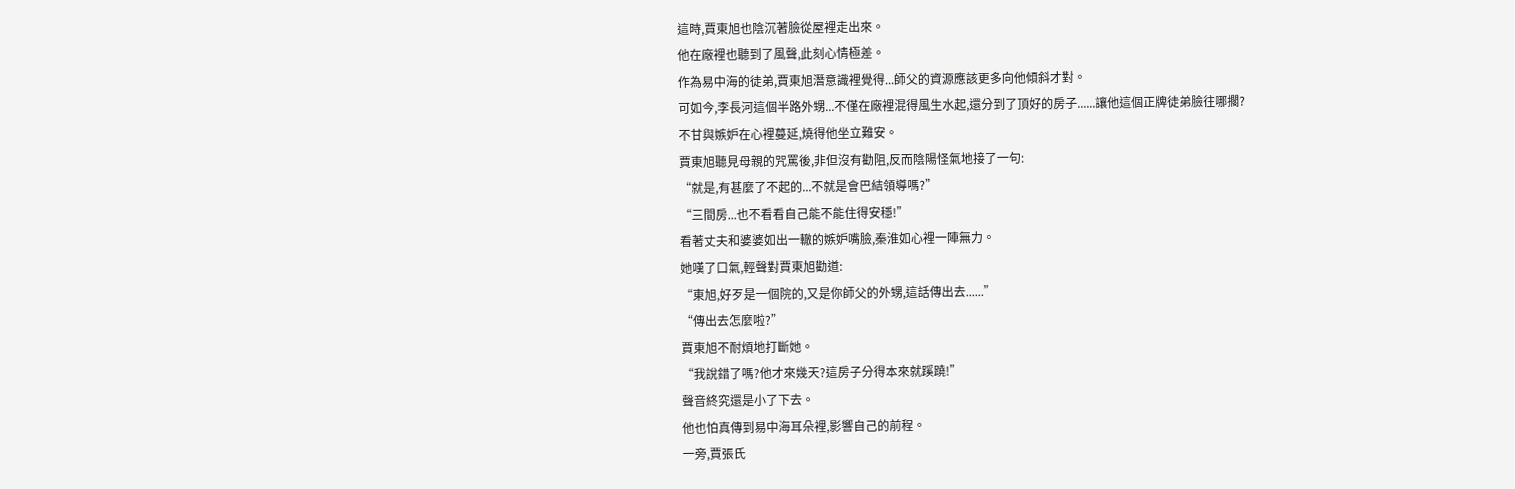這時,賈東旭也陰沉著臉從屋裡走出來。
他在廠裡也聽到了風聲,此刻心情極差。
作為易中海的徒弟,賈東旭潛意識裡覺得...師父的資源應該更多向他傾斜才對。
可如今,李長河這個半路外甥...不僅在廠裡混得風生水起,還分到了頂好的房子......讓他這個正牌徒弟臉往哪擱?
不甘與嫉妒在心裡蔓延,燒得他坐立難安。
賈東旭聽見母親的咒罵後,非但沒有勸阻,反而陰陽怪氣地接了一句:
“就是,有甚麼了不起的...不就是會巴結領導嗎?”
“三間房...也不看看自己能不能住得安穩!”
看著丈夫和婆婆如出一轍的嫉妒嘴臉,秦淮如心裡一陣無力。
她嘆了口氣,輕聲對賈東旭勸道:
“東旭,好歹是一個院的,又是你師父的外甥,這話傳出去......”
“傳出去怎麼啦?”
賈東旭不耐煩地打斷她。
“我說錯了嗎?他才來幾天?這房子分得本來就蹊蹺!”
聲音終究還是小了下去。
他也怕真傳到易中海耳朵裡,影響自己的前程。
一旁,賈張氏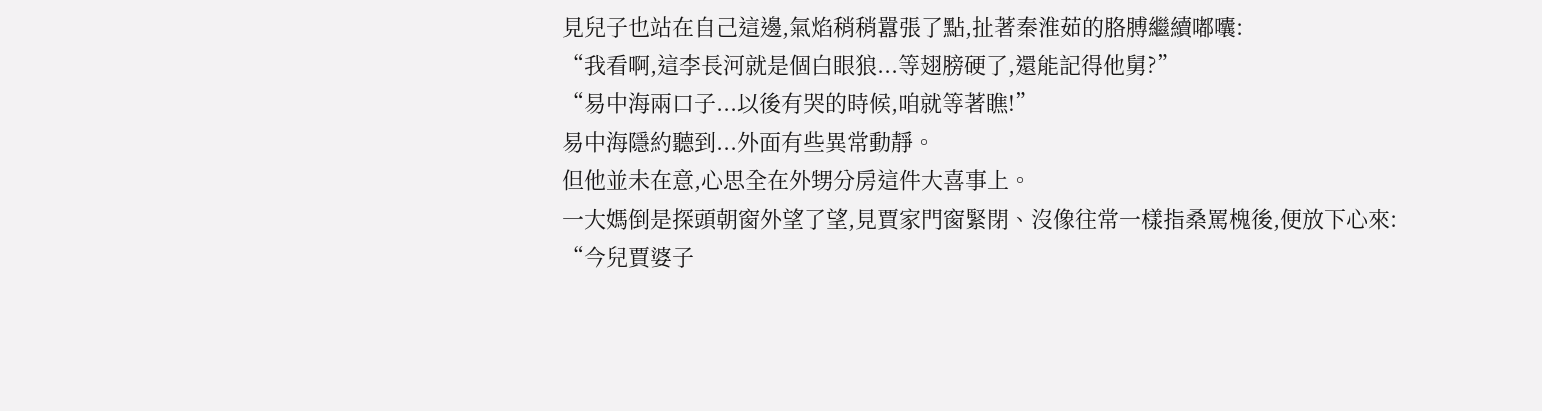見兒子也站在自己這邊,氣焰稍稍囂張了點,扯著秦淮茹的胳膊繼續嘟囔:
“我看啊,這李長河就是個白眼狼...等翅膀硬了,還能記得他舅?”
“易中海兩口子...以後有哭的時候,咱就等著瞧!”
易中海隱約聽到...外面有些異常動靜。
但他並未在意,心思全在外甥分房這件大喜事上。
一大媽倒是探頭朝窗外望了望,見賈家門窗緊閉、沒像往常一樣指桑罵槐後,便放下心來:
“今兒賈婆子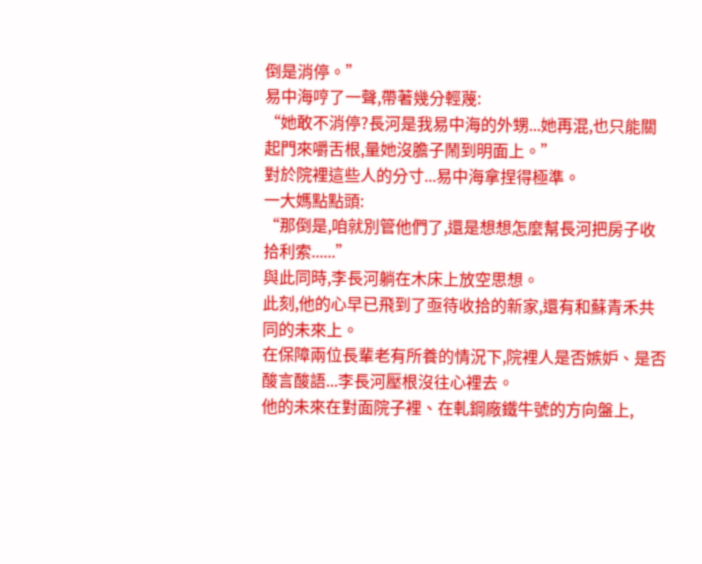倒是消停。”
易中海哼了一聲,帶著幾分輕蔑:
“她敢不消停?長河是我易中海的外甥...她再混,也只能關起門來嚼舌根,量她沒膽子鬧到明面上。”
對於院裡這些人的分寸...易中海拿捏得極準。
一大媽點點頭:
“那倒是,咱就別管他們了,還是想想怎麼幫長河把房子收拾利索......”
與此同時,李長河躺在木床上放空思想。
此刻,他的心早已飛到了亟待收拾的新家,還有和蘇青禾共同的未來上。
在保障兩位長輩老有所養的情況下,院裡人是否嫉妒、是否酸言酸語...李長河壓根沒往心裡去。
他的未來在對面院子裡、在軋鋼廠鐵牛號的方向盤上,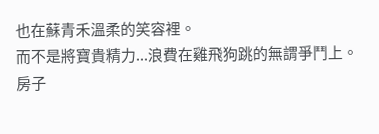也在蘇青禾溫柔的笑容裡。
而不是將寶貴精力...浪費在雞飛狗跳的無謂爭鬥上。
房子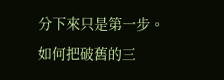分下來只是第一步。
如何把破舊的三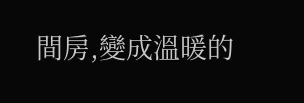間房,變成溫暖的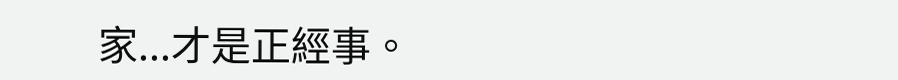家...才是正經事。